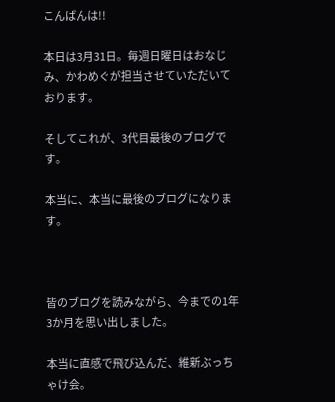こんばんは!!

本日は3月31日。毎週日曜日はおなじみ、かわめぐが担当させていただいております。

そしてこれが、3代目最後のブログです。

本当に、本当に最後のブログになります。



皆のブログを読みながら、今までの1年3か月を思い出しました。

本当に直感で飛び込んだ、維新ぶっちゃけ会。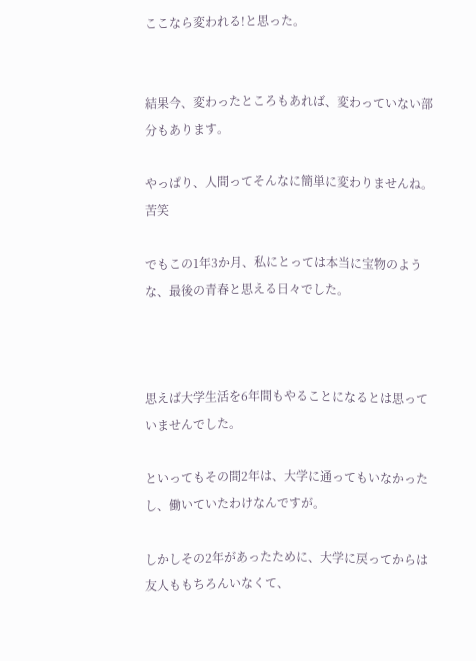ここなら変われる!と思った。


結果今、変わったところもあれば、変わっていない部分もあります。

やっぱり、人間ってそんなに簡単に変わりませんね。苦笑

でもこの1年3か月、私にとっては本当に宝物のような、最後の青春と思える日々でした。



思えば大学生活を6年間もやることになるとは思っていませんでした。

といってもその間2年は、大学に通ってもいなかったし、働いていたわけなんですが。

しかしその2年があったために、大学に戻ってからは友人ももちろんいなくて、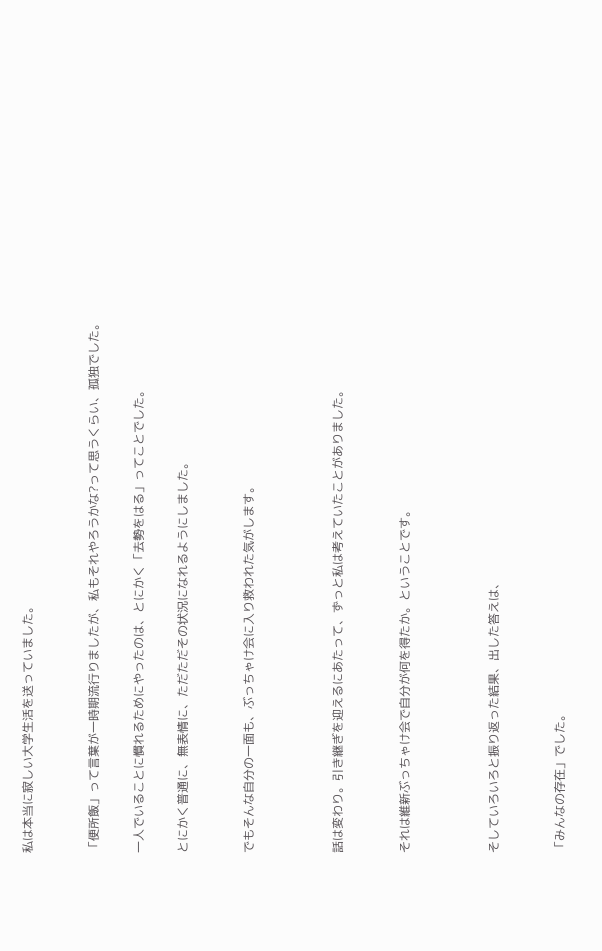私は本当に寂しい大学生活を送っていました。


「便所飯」って言葉が一時期流行りましたが、私もそれやろうかな?って思うくらい、孤独でした。

一人でいることに慣れるためにやったのは、とにかく「去勢をはる」ってことでした。

とにかく普通に、無表情に、ただただその状況になれるようにしました。


でもそんな自分の一面も、ぶっちゃけ会に入り救われた気がします。



話は変わり。引き継ぎを迎えるにあたって、ずっと私は考えていたことがありました。


それは維新ぶっちゃけ会で自分が何を得たか。ということです。



そしていろいろと振り返った結果、出した答えは、


「みんなの存在」でした。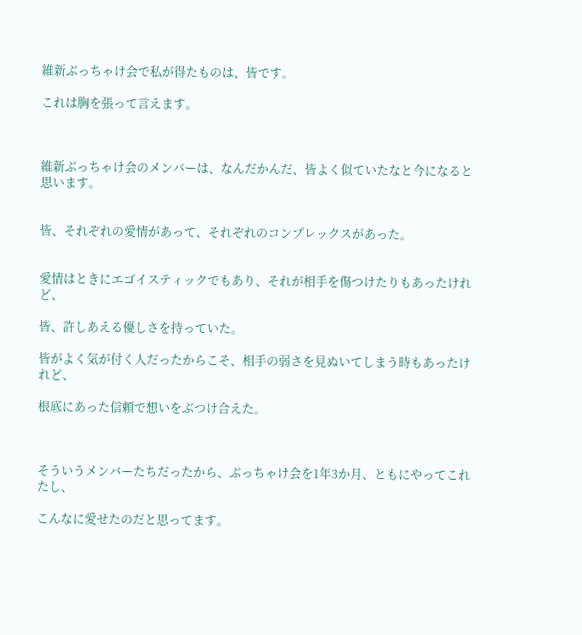維新ぶっちゃけ会で私が得たものは、皆です。

これは胸を張って言えます。



維新ぶっちゃけ会のメンバーは、なんだかんだ、皆よく似ていたなと今になると思います。


皆、それぞれの愛情があって、それぞれのコンプレックスがあった。


愛情はときにエゴイスティックでもあり、それが相手を傷つけたりもあったけれど、

皆、許しあえる優しさを持っていた。

皆がよく気が付く人だったからこそ、相手の弱さを見ぬいてしまう時もあったけれど、

根底にあった信頼で想いをぶつけ合えた。



そういうメンバーたちだったから、ぶっちゃけ会を1年3か月、ともにやってこれたし、

こんなに愛せたのだと思ってます。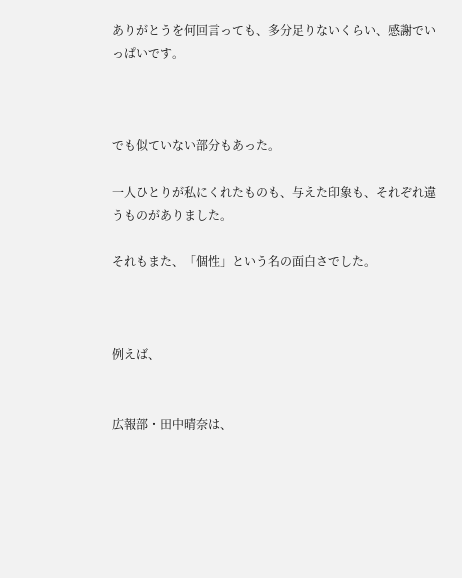ありがとうを何回言っても、多分足りないくらい、感謝でいっぱいです。



でも似ていない部分もあった。

一人ひとりが私にくれたものも、与えた印象も、それぞれ違うものがありました。

それもまた、「個性」という名の面白さでした。



例えば、


広報部・田中晴奈は、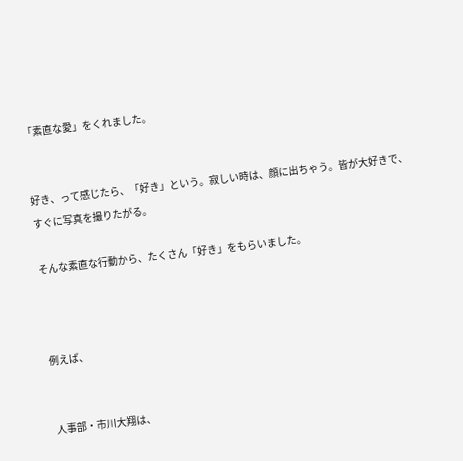「素直な愛」をくれました。


好き、って感じたら、「好き」という。寂しい時は、顔に出ちゃう。皆が大好きで、すぐに写真を撮りたがる。

そんな素直な行動から、たくさん「好き」をもらいました。



例えば、


人事部・市川大翔は、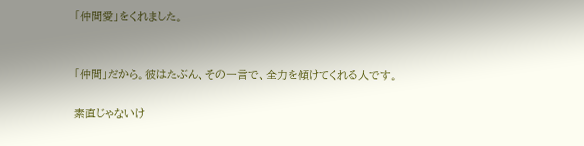「仲間愛」をくれました。


「仲間」だから。彼はたぶん、その一言で、全力を傾けてくれる人です。

素直じゃないけ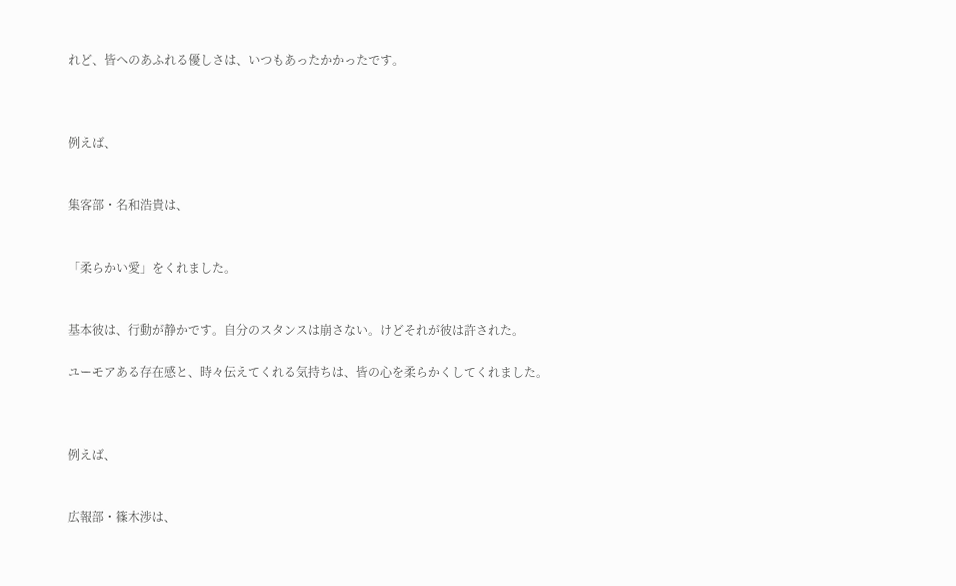れど、皆へのあふれる優しさは、いつもあったかかったです。



例えば、


集客部・名和浩貴は、


「柔らかい愛」をくれました。


基本彼は、行動が静かです。自分のスタンスは崩さない。けどそれが彼は許された。

ユーモアある存在感と、時々伝えてくれる気持ちは、皆の心を柔らかくしてくれました。



例えば、


広報部・篠木渉は、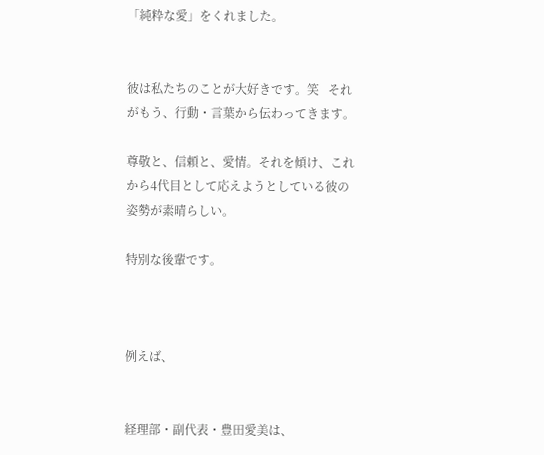「純粋な愛」をくれました。


彼は私たちのことが大好きです。笑   それがもう、行動・言葉から伝わってきます。

尊敬と、信頼と、愛情。それを傾け、これから4代目として応えようとしている彼の姿勢が素晴らしい。

特別な後輩です。



例えば、


経理部・副代表・豊田愛美は、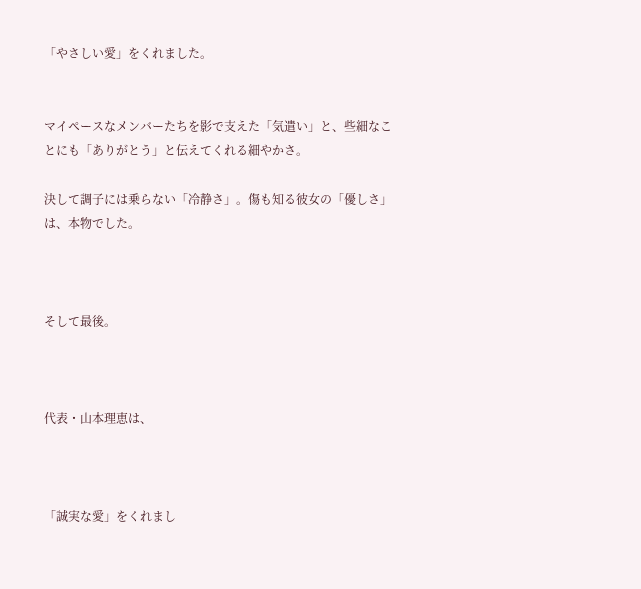「やさしい愛」をくれました。


マイペースなメンバーたちを影で支えた「気遣い」と、些細なことにも「ありがとう」と伝えてくれる細やかさ。

決して調子には乗らない「冷静さ」。傷も知る彼女の「優しさ」は、本物でした。



そして最後。



代表・山本理恵は、



「誠実な愛」をくれまし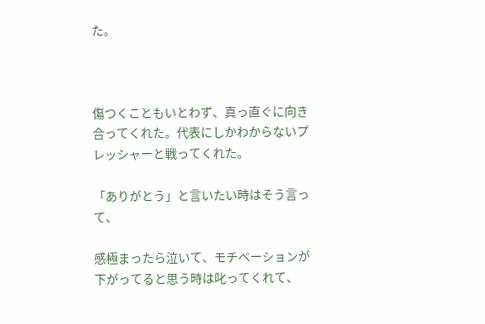た。



傷つくこともいとわず、真っ直ぐに向き合ってくれた。代表にしかわからないプレッシャーと戦ってくれた。

「ありがとう」と言いたい時はそう言って、

感極まったら泣いて、モチベーションが下がってると思う時は叱ってくれて、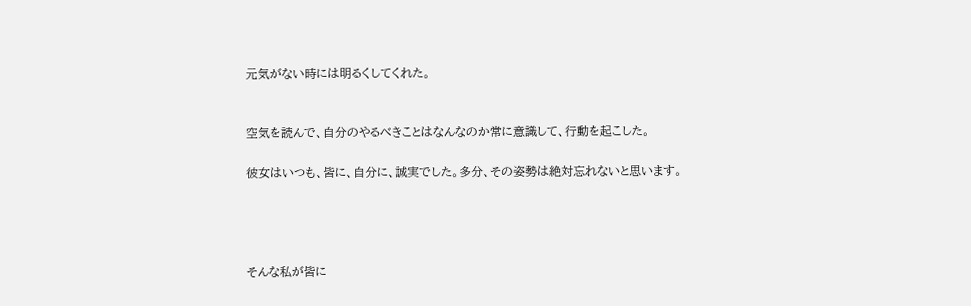元気がない時には明るくしてくれた。


空気を読んで、自分のやるべきことはなんなのか常に意識して、行動を起こした。

彼女はいつも、皆に、自分に、誠実でした。多分、その姿勢は絶対忘れないと思います。




そんな私が皆に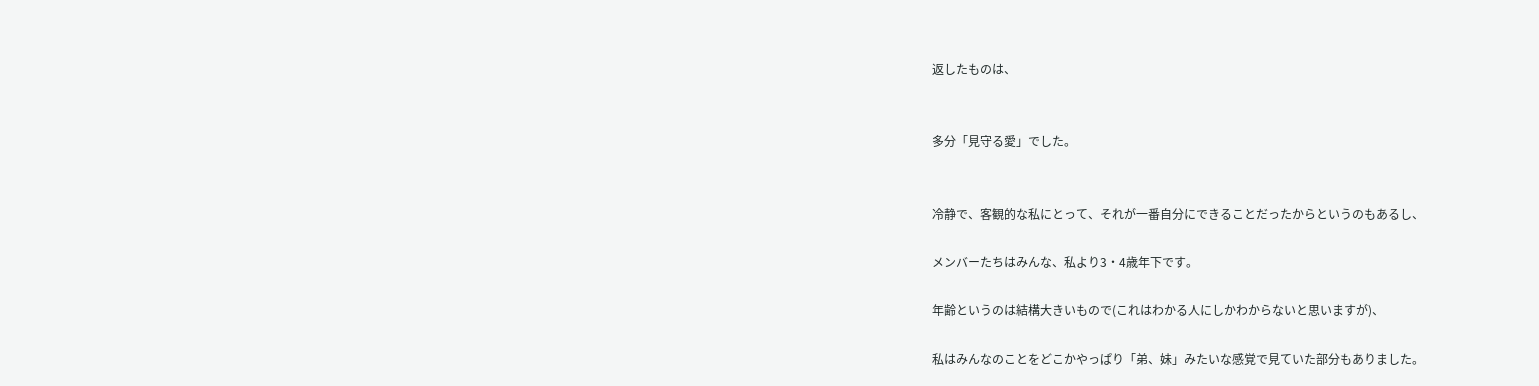返したものは、


多分「見守る愛」でした。


冷静で、客観的な私にとって、それが一番自分にできることだったからというのもあるし、

メンバーたちはみんな、私より3・4歳年下です。

年齢というのは結構大きいもので(これはわかる人にしかわからないと思いますが)、

私はみんなのことをどこかやっぱり「弟、妹」みたいな感覚で見ていた部分もありました。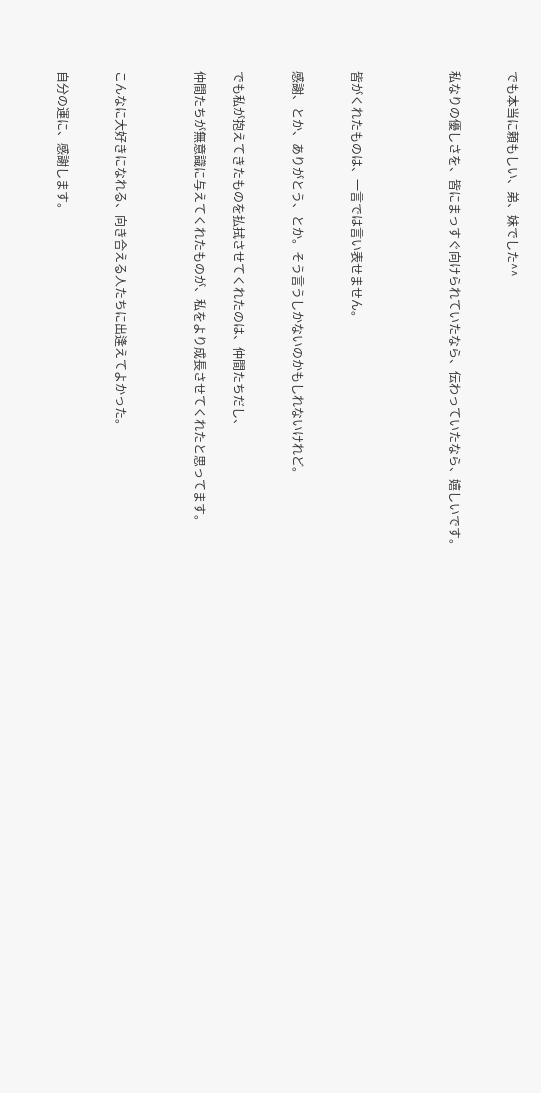でも本当に頼もしい、弟、妹でした^^


私なりの優しさを、皆にまっすぐ向けられていたなら、伝わっていたなら、嬉しいです。




皆がくれたものは、一言では言い表せません。


感謝、とか、ありがとう、とか。そう言うしかないのかもしれないけれど。


でも私が抱えてきたものを払拭させてくれたのは、仲間たちだし、

仲間たちが無意識に与えてくれたものが、私をより成長させてくれたと思ってます。



こんなに大好きになれる、向き合える人たちに出逢えてよかった。


自分の運に、感謝します。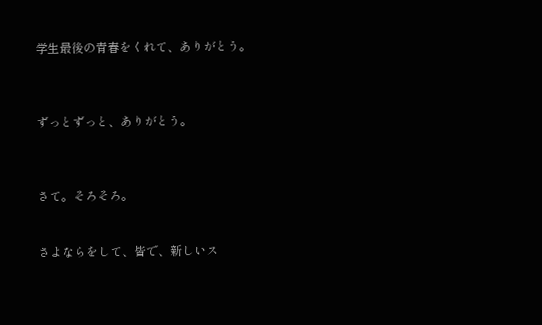学生最後の青春をくれて、ありがとう。



ずっとずっと、ありがとう。



さて。そろそろ。


さよならをして、皆で、新しいス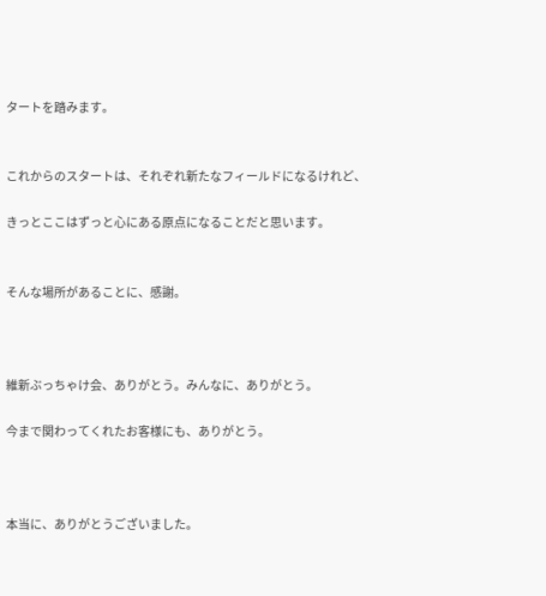タートを踏みます。


これからのスタートは、それぞれ新たなフィールドになるけれど、

きっとここはずっと心にある原点になることだと思います。


そんな場所があることに、感謝。



維新ぶっちゃけ会、ありがとう。みんなに、ありがとう。

今まで関わってくれたお客様にも、ありがとう。



本当に、ありがとうございました。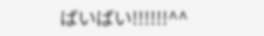ばいばい!!!!!!^^